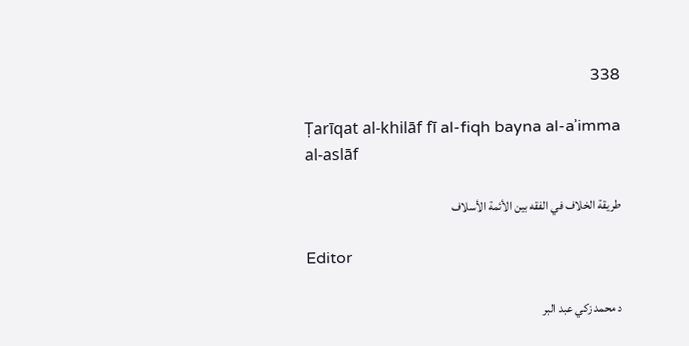338

Ṭarīqat al-khilāf fī al-fiqh bayna al-aʾimma al-aslāf

طريقة الخلاف في الفقه بين الأئمة الأسلاف

Editor

د محمد زكي عبد البر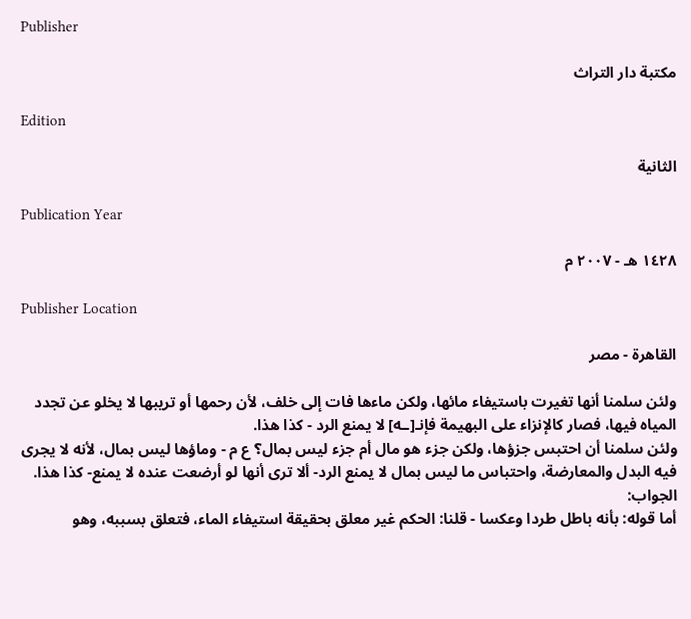Publisher

مكتبة دار التراث

Edition

الثانية

Publication Year

١٤٢٨ هـ - ٢٠٠٧ م

Publisher Location

القاهرة - مصر

ولئن سلمنا أنها تغيرت باستيفاء مائها، ولكن ماءها فات إلى خلف، لأن رحمها أو تريبها لا يخلو عن تجدد المياه فيها، فصار كالإنزاء على البهيمة فإنـ[ـه] لا يمنع الرد - كذا هذا.
ولئن سلمنا أن احتبس جزؤها، ولكن جزء هو مال أم جزء ليس بمال؟ ع م - وماؤها ليس بمال، لأنه لا يجرى فيه البدل والمعارضة، واحتباس ما ليس بمال لا يمنع الرد- ألا ترى أنها لو أرضعت عنده لا يمنع- كذا هذا.
الجواب:
أما قوله: بأنه باطل طردا وعكسا - قلنا: الحكم غير معلق بحقيقة استيفاء الماء، فتعلق بسببه، وهو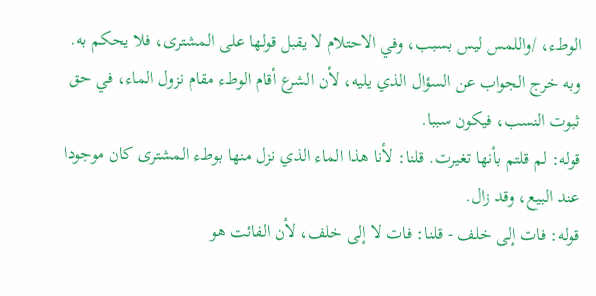الوطء، /واللمس ليس بسبب، وفي الاحتلام لا يقبل قولها على المشترى، فلا يحكم به.
وبه خرج الجواب عن السؤال الذي يليه، لأن الشرع أقام الوطء مقام نزول الماء، في حق ثبوت النسب، فيكون سببا.
قوله: لم قلتم بأنها تغيرت. قلنا: لأنا هذا الماء الذي نزل منها بوطء المشترى كان موجودا عند البيع، وقد زال.
قوله: فات إلى خلف - قلنا: فات لا إلى خلف، لأن الفائت هو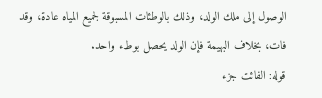الوصول إلى ملك الولد، وذلك بالوطئات المسبوقة لجميع المياه عادة، وقد فات، بخلاف البهيمة فإن الولد يحصل بوطء واحد.
قوله: الفائت جزء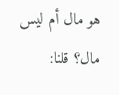هو مال أم ليس مال؟ قلنا: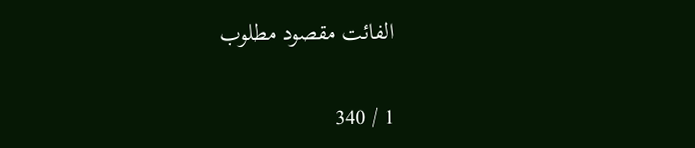الفائت مقصود مطلوب

1 / 340